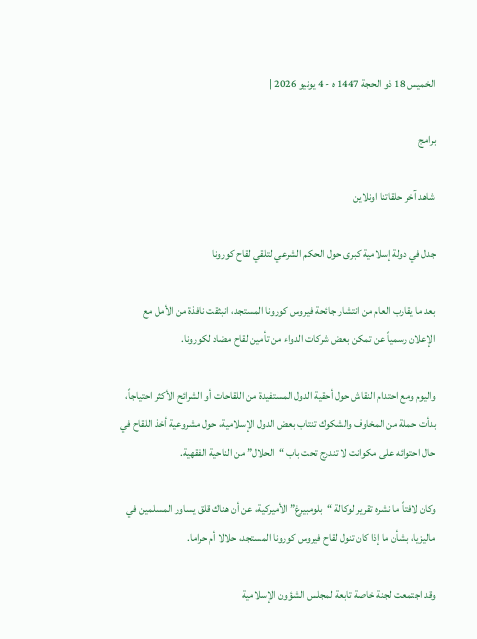الخميس 18 ذو الحجة 1447 ه - 4 يونيو 2026 |

برامج

شاهد آخر حلقاتنا اونلاين

جدل في دولة إسلامية كبرى حول الحكم الشرعي لتلقي لقاح كورونا

بعد ما يقارب العام من انتشار جائحة فيروس كورونا المستجد، انبثقت نافذة من الأمل مع الإعلان رسمياً عن تمكن بعض شركات الدواء من تأمين لقاح مضاد لكورونا.

واليوم ومع احتدام النقاش حول أحقية الدول المستفيدة من اللقاحات أو الشرائح الأكثر احتياجاً، بدأت حملة من المخاوف والشكوك تنتاب بعض الدول الإسلامية، حول مشروعية أخذ اللقاح في حال احتوائه على مكوانت لا تندرج تحت باب “الحلال” من الناحية الفقهية.

وكان لافتاً ما نشره تقرير لوكالة “بلومبيرغ” الأميركية، عن أن هناك قلق يساور المسلمين في ماليزيا، بشأن ما إذا كان تنول لقاح فيروس كورونا المستجد، حلالا أم حراما.

وقد اجتمعت لجنة خاصة تابعة لمجلس الشؤون الإسلامية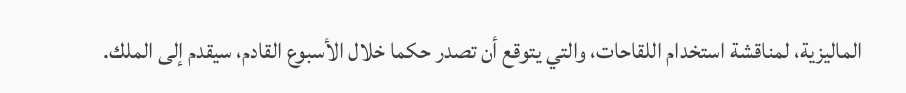الماليزية، لمناقشة استخدام اللقاحات، والتي يتوقع أن تصدر حكما خلال الأسبوع القادم، سيقدم إلى الملك.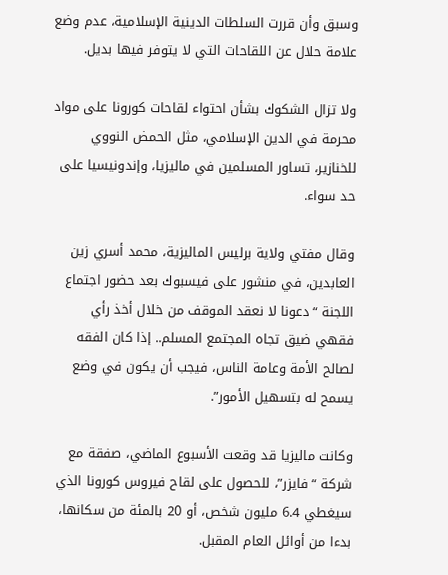وسبق وأن قررت السلطات الدينية الإسلامية، عدم وضع علامة حلال عن اللقاحات التي لا يتوفر فيها بديل.

ولا تزال الشكوك بشأن احتواء لقاحات كورونا على مواد محرمة في الدين الإسلامي، مثل الحمض النووي للخنازير، تساور المسلمين في ماليزيا، وإندونيسيا على حد سواء.

وقال مفتي ولاية برليس الماليزية، محمد أسري زين العابدين، في منشور على فيسبوك بعد حضور اجتماع اللجنة “دعونا لا نعقد الموقف من خلال أخذ رأي فقهي ضيق تجاه المجتمع المسلم.. إذا كان الفقه لصالح الأمة وعامة الناس، فيجب أن يكون في وضع يسمح له بتسهيل الأمور”.

وكانت ماليزيا قد وقعت الأسبوع الماضي، صفقة مع شركة “فايزر”، للحصول على لقاح فيروس كورونا الذي سيغطي 6.4 مليون شخص، أو 20 بالمئة من سكانها، بدءا من أوائل العام المقبل.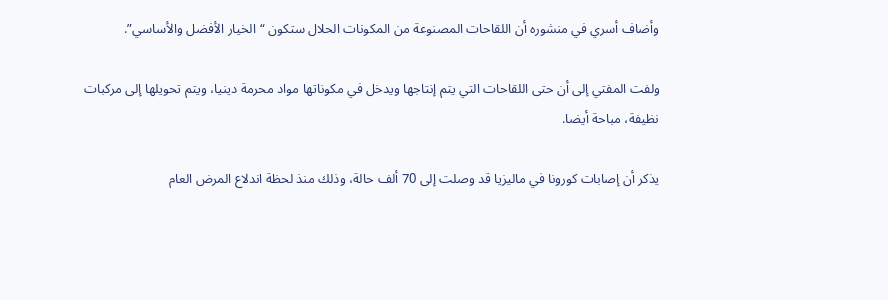وأضاف أسري في منشوره أن اللقاحات المصنوعة من المكونات الحلال ستكون “الخيار الأفضل والأساسي”.

ولفت المفتي إلى أن حتى اللقاحات التي يتم إنتاجها ويدخل في مكوناتها مواد محرمة دينيا، ويتم تحويلها إلى مركبات نظيفة، مباحة أيضا.

يذكر أن إصابات كورونا في ماليزيا قد وصلت إلى 70 ألف حالة، وذلك منذ لحظة اندلاع المرض العام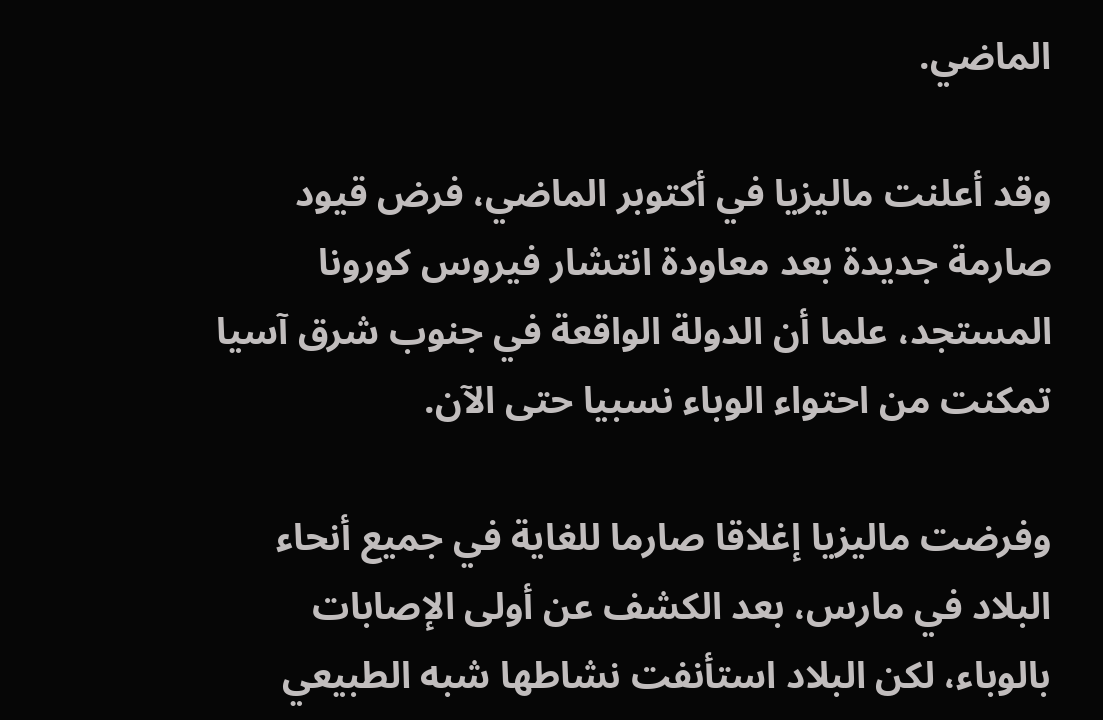الماضي.

وقد أعلنت ماليزيا في أكتوبر الماضي، فرض قيود صارمة جديدة بعد معاودة انتشار فيروس كورونا المستجد، علما أن الدولة الواقعة في جنوب شرق آسيا تمكنت من احتواء الوباء نسبيا حتى الآن.

وفرضت ماليزيا إغلاقا صارما للغاية في جميع أنحاء البلاد في مارس، بعد الكشف عن أولى الإصابات بالوباء، لكن البلاد استأنفت نشاطها شبه الطبيعي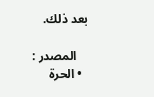بعد ذلك.

    المصدر :
  • الحرة